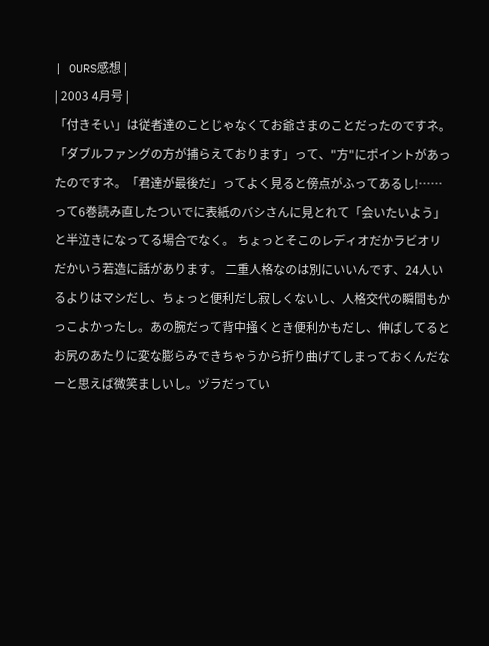| OURS感想 |
| 2003 4月号 |
「付きそい」は従者達のことじゃなくてお爺さまのことだったのですネ。「ダブルファングの方が捕らえております」って、"方"にポイントがあったのですネ。「君達が最後だ」ってよく見ると傍点がふってあるし!……って6巻読み直したついでに表紙のバシさんに見とれて「会いたいよう」と半泣きになってる場合でなく。 ちょっとそこのレディオだかラビオリだかいう若造に話があります。 二重人格なのは別にいいんです、24人いるよりはマシだし、ちょっと便利だし寂しくないし、人格交代の瞬間もかっこよかったし。あの腕だって背中掻くとき便利かもだし、伸ばしてるとお尻のあたりに変な膨らみできちゃうから折り曲げてしまっておくんだなーと思えば微笑ましいし。ヅラだってい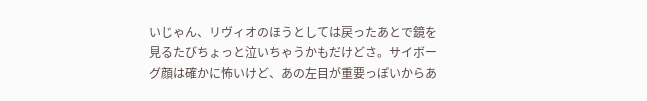いじゃん、リヴィオのほうとしては戻ったあとで鏡を見るたびちょっと泣いちゃうかもだけどさ。サイボーグ顔は確かに怖いけど、あの左目が重要っぽいからあ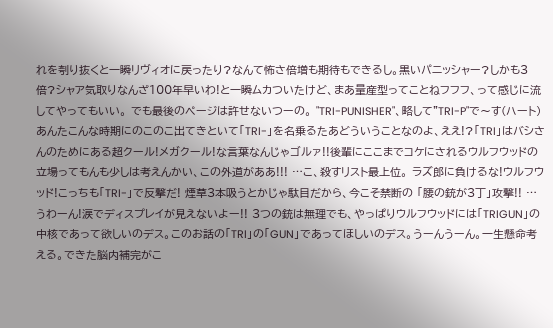れを刳り抜くと一瞬リヴィオに戻ったり?なんて怖さ倍増も期待もできるし。黒いパニッシャー?しかも3倍?シャア気取りなんざ100年早いわ!と一瞬ムカついたけど、まあ量産型ってことねフフフ、って感じに流してやってもいい。 でも最後のページは許せないつーの。 "TRI-PUNISHER"、略して"TRI-P"で〜す(ハート) あんたこんな時期にのこのこ出てきといて「TRI-」を名乗るたあどういうことなのよ、ええ!?「TRI」はバシさんのためにある超クール!メガクール!な言葉なんじゃゴルァ!!後輩にここまでコケにされるウルフウッドの立場ってもんも少しは考えんかい、この外道がああ!!! …こ、殺すリスト最上位。 ラズ郎に負けるな!ウルフウッド!こっちも「TRI-」で反撃だ! 煙草3本吸うとかじゃ駄目だから、今こそ禁断の 「腰の銃が3丁」攻撃!! …うわーん!涙でディスプレイが見えないよー!! 3つの銃は無理でも、やっぱりウルフウッドには「TRIGUN」の中核であって欲しいのデス。このお話の「TRI」の「GUN」であってほしいのデス。うーんうーん。一生懸命考える。できた脳内補完がこ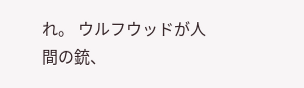れ。 ウルフウッドが人間の銃、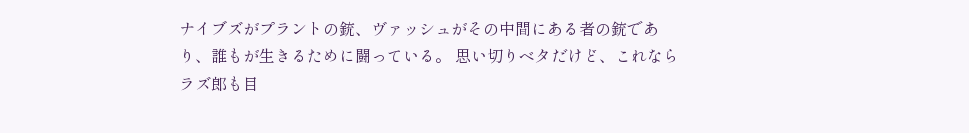ナイブズがプラントの銃、ヴァッシュがその中間にある者の銃であり、誰もが生きるために闘っている。 思い切りベタだけど、これならラズ郎も目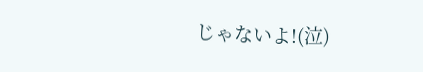じゃないよ!(泣)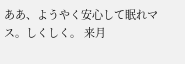ああ、ようやく安心して眠れマス。しくしく。 来月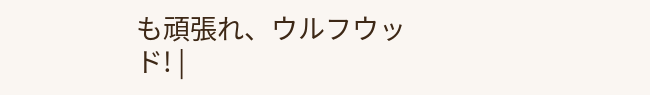も頑張れ、ウルフウッド! |